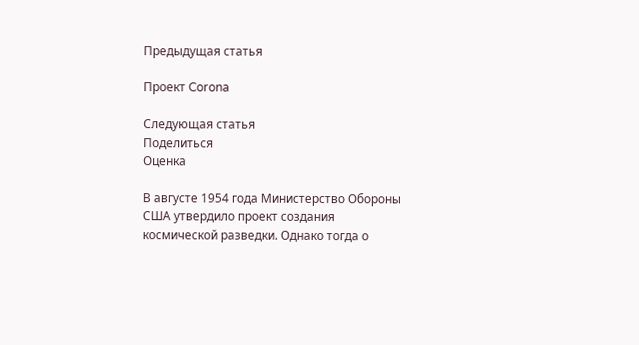Предыдущая статья

Проект Corona

Следующая статья
Поделиться
Оценка

В августе 1954 года Министерство Обороны США утвердило проект создания космической разведки. Однако тогда о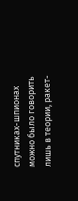спутниках-шпионах можно было говорить лишь в теории, ракет-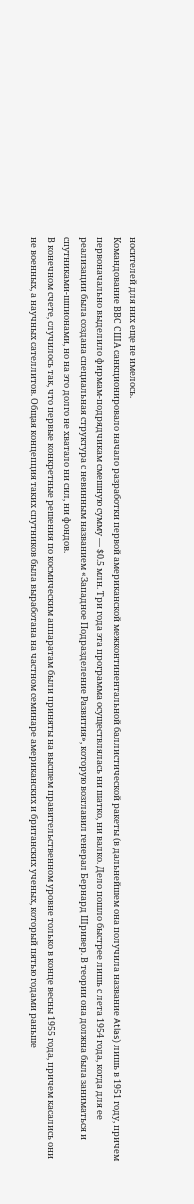носителей для них еще не имелось.
Командование ВВС США санкционировало начало разработки первой американской межконтинентальной баллистической ракеты (в дальнейшем она получила название Atlas) лишь в 1951 году, причем первоначально выделило фирмам-подрядчикам смешную сумму — $0.5 млн. Три года эта программа осуществлялась ни шатко, ни валко. Дело пошло быстрее лишь с лета 1954 года, когда для ее реализации была создана специальная структура с невинным названием «Западное Подразделение Развития», которую возглавил генерал Бернард Шривер. В теории она должна была заниматься и спутниками-шпионами, но на это долго не хватало ни сил, ни фондов.
В конечном счете, случилось так, что первые конкретные решения по космическим аппаратам были приняты на высшем правительственном уровне только в конце весны 1955 года, причем касались они не военных, а научных сателлитов. Общая концепция таких спутников была выработана на частном семинаре американских и британских ученых, который пятью годами раньше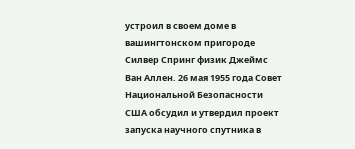устроил в своем доме в вашингтонском пригороде Силвер Спринг физик Джеймс Ван Аллен. 26 мая 1955 года Совет Национальной Безопасности США обсудил и утвердил проект запуска научного спутника в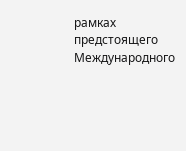рамках предстоящего Международного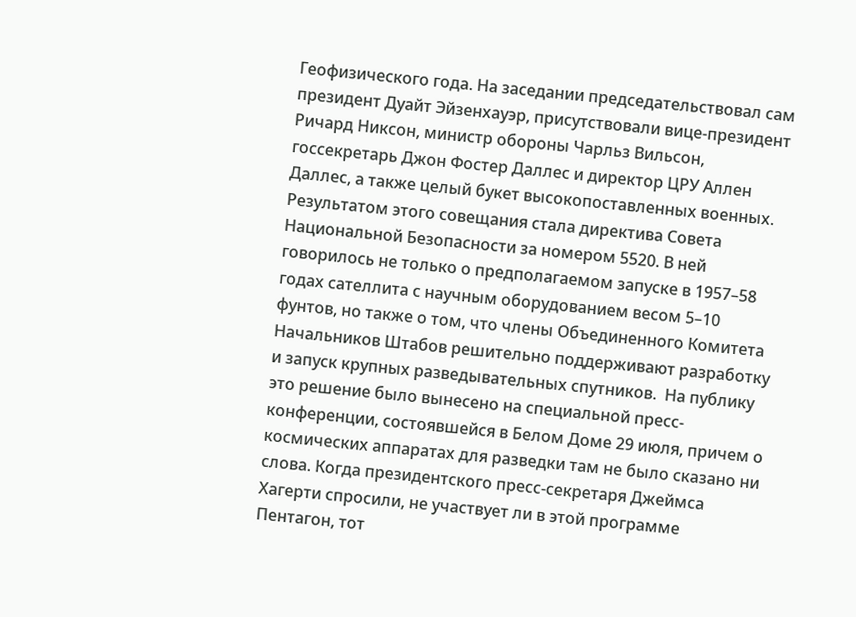Геофизического года. На заседании председательствовал сам президент Дуайт Эйзенхауэр, присутствовали вице-президент Ричард Никсон, министр обороны Чарльз Вильсон, госсекретарь Джон Фостер Даллес и директор ЦРУ Аллен Даллес, а также целый букет высокопоставленных военных.
Результатом этого совещания стала директива Совета Национальной Безопасности за номером 5520. В ней говорилось не только о предполагаемом запуске в 1957–58 годах сателлита с научным оборудованием весом 5–10 фунтов, но также о том, что члены Объединенного Комитета Начальников Штабов решительно поддерживают разработку и запуск крупных разведывательных спутников.  На публику это решение было вынесено на специальной пресс-конференции, состоявшейся в Белом Доме 29 июля, причем о космических аппаратах для разведки там не было сказано ни слова. Когда президентского пресс-секретаря Джеймса Хагерти спросили, не участвует ли в этой программе Пентагон, тот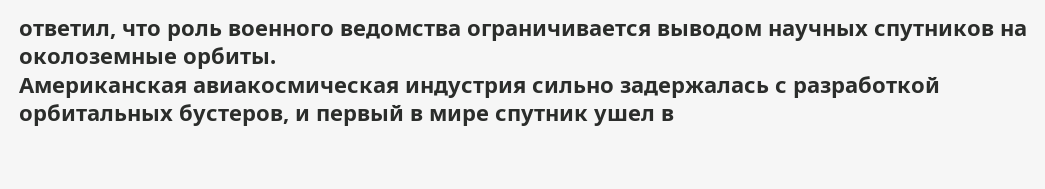ответил, что роль военного ведомства ограничивается выводом научных спутников на околоземные орбиты.
Американская авиакосмическая индустрия сильно задержалась с разработкой орбитальных бустеров, и первый в мире спутник ушел в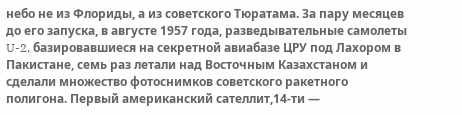небо не из Флориды, а из советского Тюратама. За пару месяцев до его запуска, в августе 1957 года, разведывательные самолеты U-2, базировавшиеся на секретной авиабазе ЦРУ под Лахором в Пакистане, семь раз летали над Восточным Казахстаном и сделали множество фотоснимков советского ракетного полигона. Первый американский сателлит,14-ти —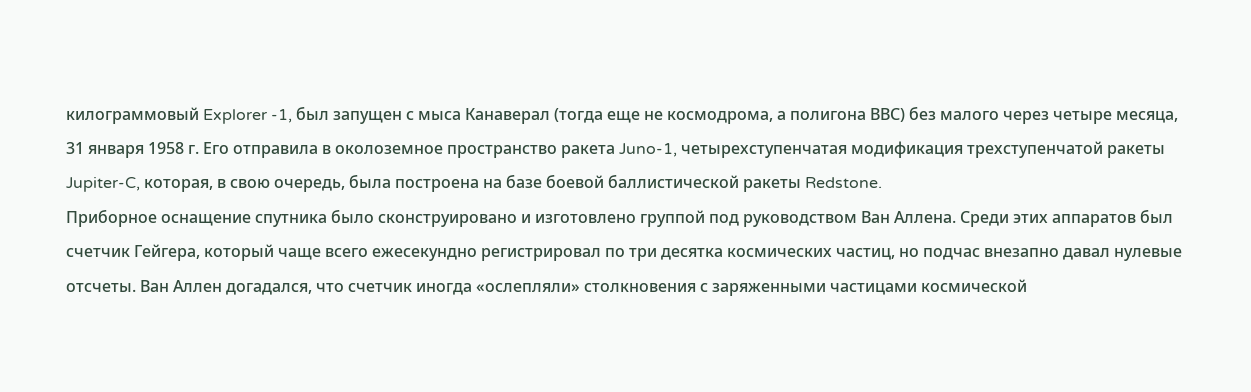килограммовый Explorer -1, был запущен с мыса Канаверал (тогда еще не космодрома, а полигона ВВС) без малого через четыре месяца, 31 января 1958 г. Его отправила в околоземное пространство ракета Juno-1, четырехступенчатая модификация трехступенчатой ракеты Jupiter-C, которая, в свою очередь, была построена на базе боевой баллистической ракеты Redstone.
Приборное оснащение спутника было сконструировано и изготовлено группой под руководством Ван Аллена. Среди этих аппаратов был счетчик Гейгера, который чаще всего ежесекундно регистрировал по три десятка космических частиц, но подчас внезапно давал нулевые отсчеты. Ван Аллен догадался, что счетчик иногда «ослепляли» столкновения с заряженными частицами космической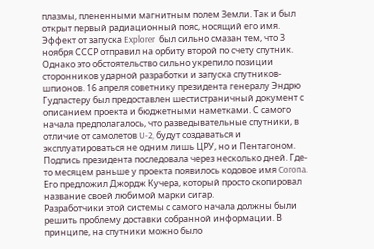плазмы, плененными магнитным полем Земли. Так и был открыт первый радиационный пояс, носящий его имя.
Эффект от запуска Explorer  был сильно смазан тем, что 3 ноября СССР отправил на орбиту второй по счету спутник. Однако это обстоятельство сильно укрепило позиции сторонников ударной разработки и запуска спутников-шпионов. 16 апреля советнику президента генералу Эндрю Гудпастеру был предоставлен шестистраничный документ с описанием проекта и бюджетными наметками. С самого начала предполагалось, что разведывательные спутники, в отличие от самолетов U-2, будут создаваться и эксплуатироваться не одним лишь ЦРУ, но и Пентагоном. Подпись президента последовала через несколько дней. Где-то месяцем раньше у проекта появилось кодовое имя Corona. Его предложил Джордж Кучера, который просто скопировал название своей любимой марки сигар.
Разработчики этой системы с самого начала должны были решить проблему доставки собранной информации. В принципе, на спутники можно было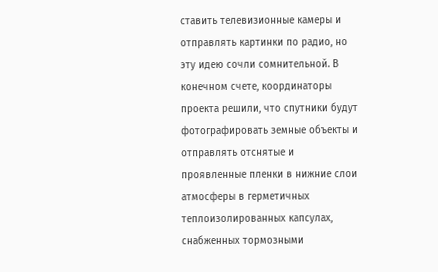ставить телевизионные камеры и отправлять картинки по радио, но эту идею сочли сомнительной. В конечном счете, координаторы проекта решили, что спутники будут фотографировать земные объекты и отправлять отснятые и проявленные пленки в нижние слои атмосферы в герметичных теплоизолированных капсулах, снабженных тормозными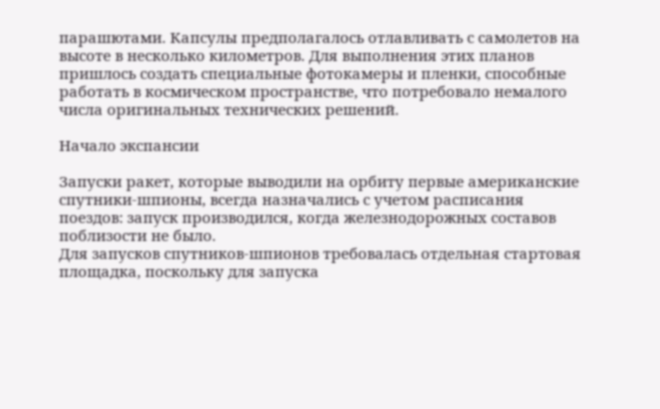парашютами. Капсулы предполагалось отлавливать с самолетов на высоте в несколько километров. Для выполнения этих планов пришлось создать специальные фотокамеры и пленки, способные работать в космическом пространстве, что потребовало немалого числа оригинальных технических решений.

Начало экспансии

Запуски ракет, которые выводили на орбиту первые американские спутники-шпионы, всегда назначались с учетом расписания поездов: запуск производился, когда железнодорожных составов поблизости не было.
Для запусков спутников-шпионов требовалась отдельная стартовая площадка, поскольку для запуска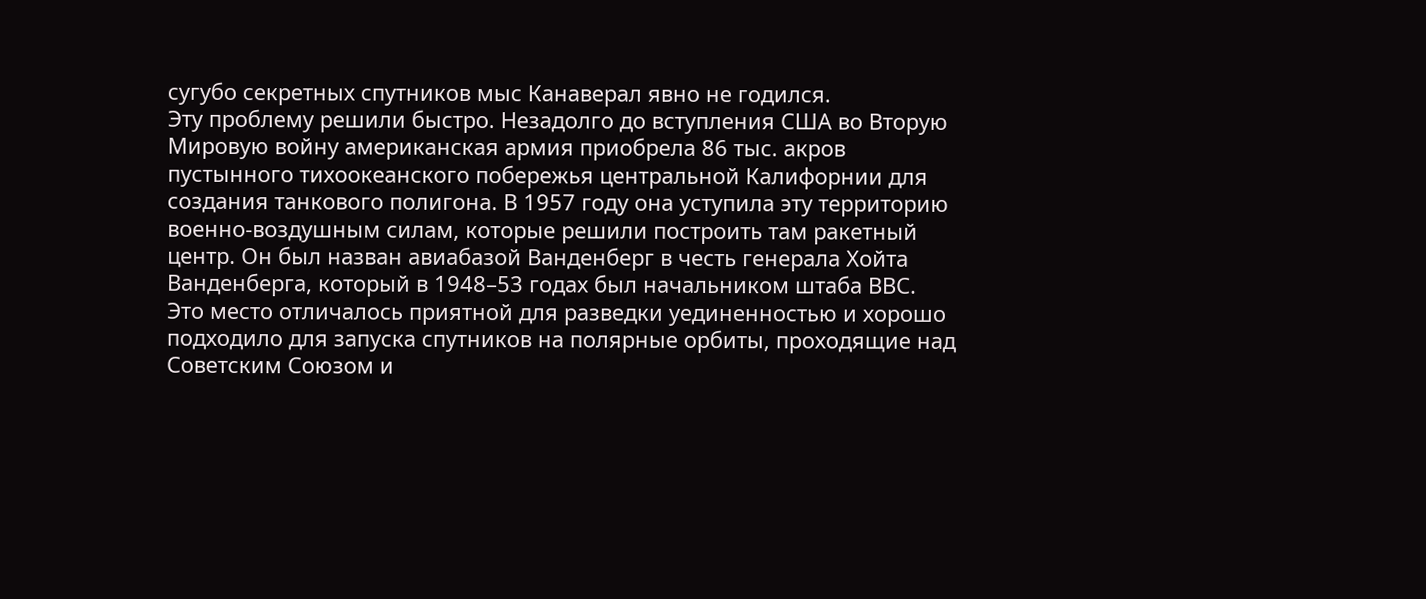сугубо секретных спутников мыс Канаверал явно не годился.
Эту проблему решили быстро. Незадолго до вступления США во Вторую Мировую войну американская армия приобрела 86 тыс. акров пустынного тихоокеанского побережья центральной Калифорнии для создания танкового полигона. В 1957 году она уступила эту территорию военно-воздушным силам, которые решили построить там ракетный центр. Он был назван авиабазой Ванденберг в честь генерала Хойта Ванденберга, который в 1948–53 годах был начальником штаба ВВС. Это место отличалось приятной для разведки уединенностью и хорошо подходило для запуска спутников на полярные орбиты, проходящие над Советским Союзом и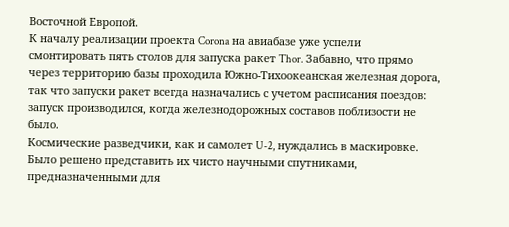Восточной Европой.
К началу реализации проекта Corona на авиабазе уже успели смонтировать пять столов для запуска ракет Thor. Забавно, что прямо через территорию базы проходила Южно-Тихоокеанская железная дорога, так что запуски ракет всегда назначались с учетом расписания поездов: запуск производился, когда железнодорожных составов поблизости не было.
Космические разведчики, как и самолет U-2, нуждались в маскировке. Было решено представить их чисто научными спутниками, предназначенными для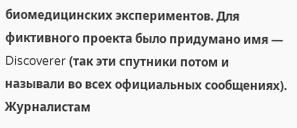биомедицинских экспериментов. Для фиктивного проекта было придумано имя — Discoverer (так эти спутники потом и называли во всех официальных сообщениях). Журналистам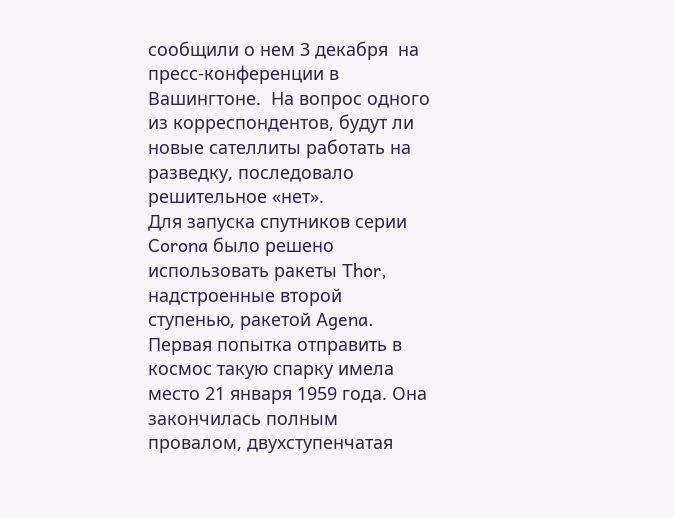сообщили о нем 3 декабря  на пресс-конференции в Вашингтоне.  На вопрос одного из корреспондентов, будут ли новые сателлиты работать на разведку, последовало решительное «нет».
Для запуска спутников серии Corona было решено использовать ракеты Thor, надстроенные второй ступенью, ракетой Agena. Первая попытка отправить в космос такую спарку имела место 21 января 1959 года. Она закончилась полным провалом, двухступенчатая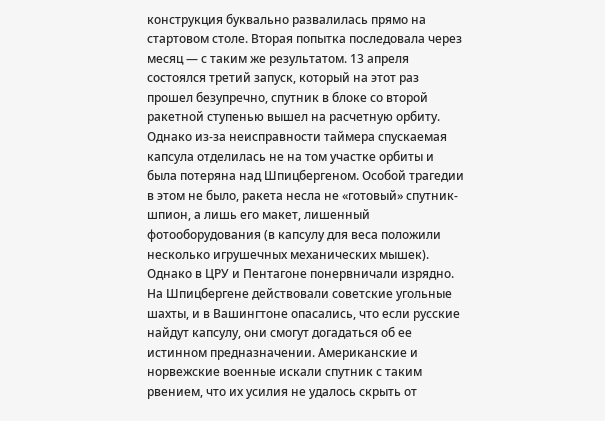конструкция буквально развалилась прямо на стартовом столе. Вторая попытка последовала через месяц — с таким же результатом. 13 апреля состоялся третий запуск, который на этот раз прошел безупречно, спутник в блоке со второй ракетной ступенью вышел на расчетную орбиту. Однако из-за неисправности таймера спускаемая капсула отделилась не на том участке орбиты и была потеряна над Шпицбергеном. Особой трагедии в этом не было, ракета несла не «готовый» спутник-шпион, а лишь его макет, лишенный фотооборудования (в капсулу для веса положили несколько игрушечных механических мышек).
Однако в ЦРУ и Пентагоне понервничали изрядно. На Шпицбергене действовали советские угольные шахты, и в Вашингтоне опасались, что если русские найдут капсулу, они смогут догадаться об ее истинном предназначении. Американские и норвежские военные искали спутник с таким рвением, что их усилия не удалось скрыть от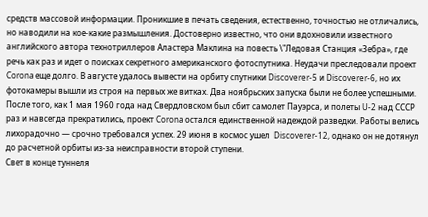средств массовой информации. Проникшие в печать сведения, естественно, точностью не отличались, но наводили на кое-какие размышления. Достоверно известно, что они вдохновили известного английского автора технотриллеров Аластера Маклина на повесть \"Ледовая Станция «Зебра», где речь как раз и идет о поисках секретного американского фотоспутника. Неудачи преследовали проект Corona еще долго. В августе удалось вывести на орбиту спутники Discoverer-5 и Discoverer-6, но их фотокамеры вышли из строя на первых же витках. Два ноябрьских запуска были не более успешными.
После того, как 1 мая 1960 года над Свердловском был сбит самолет Пауэрса, и полеты U-2 над СССР раз и навсегда прекратились, проект Corona остался единственной надеждой разведки. Работы велись лихорадочно — срочно требовался успех. 29 июня в космос ушел  Discoverer-12, однако он не дотянул до расчетной орбиты из-за неисправности второй ступени.
Свет в конце туннеля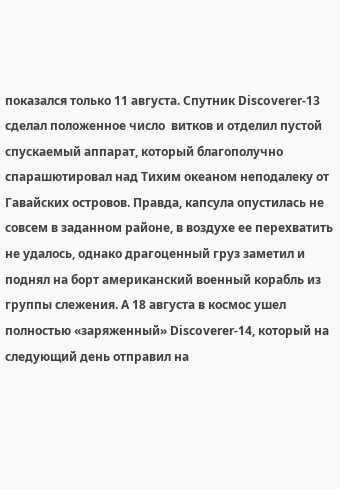показался только 11 августа. Спутник Discoverer-13 сделал положенное число  витков и отделил пустой спускаемый аппарат, который благополучно спарашютировал над Тихим океаном неподалеку от Гавайских островов. Правда, капсула опустилась не совсем в заданном районе, в воздухе ее перехватить не удалось, однако драгоценный груз заметил и поднял на борт американский военный корабль из группы слежения. А 18 августа в космос ушел полностью «заряженный» Discoverer-14, который на следующий день отправил на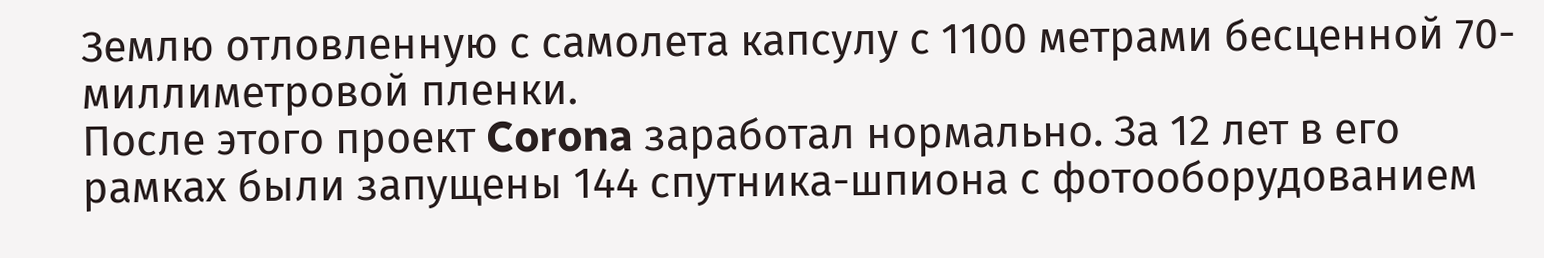Землю отловленную с самолета капсулу с 1100 метрами бесценной 70-миллиметровой пленки.
После этого проект Corona заработал нормально. За 12 лет в его рамках были запущены 144 спутника-шпиона с фотооборудованием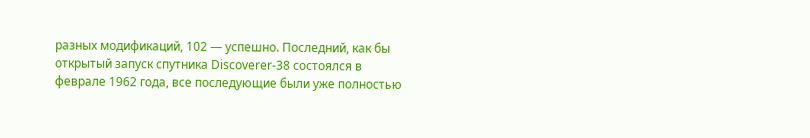разных модификаций, 102 — успешно. Последний, как бы открытый запуск спутника Discoverer-38 состоялся в феврале 1962 года, все последующие были уже полностью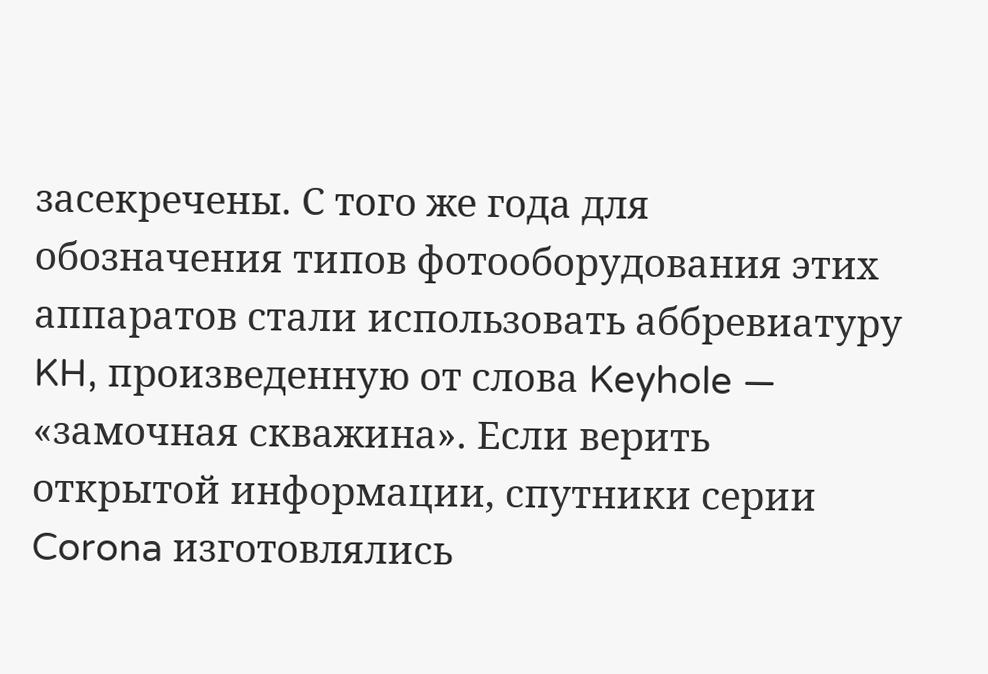засекречены. С того же года для обозначения типов фотооборудования этих аппаратов стали использовать аббревиатуру KH, произведенную от слова Keyhole — «замочная скважина». Если верить открытой информации, спутники серии Corona изготовлялись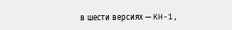в шести версиях — KH-1,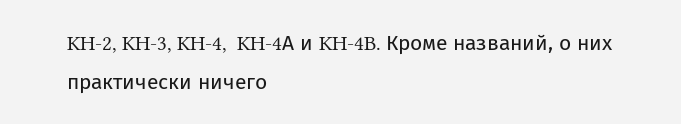KH-2, KH-3, KH-4,  KH-4А и KH-4B. Кроме названий, о них практически ничего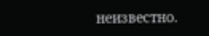неизвестно.